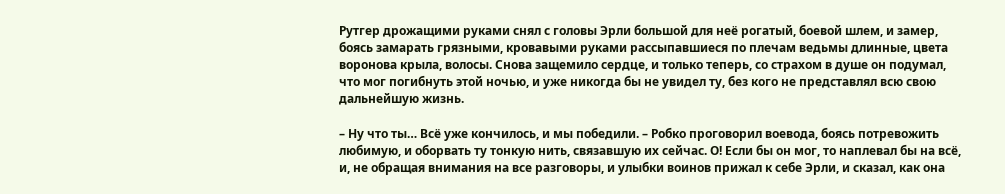Рутгер дрожащими руками снял с головы Эрли большой для неё рогатый, боевой шлем, и замер, боясь замарать грязными, кровавыми руками рассыпавшиеся по плечам ведьмы длинные, цвета воронова крыла, волосы. Снова защемило сердце, и только теперь, со страхом в душе он подумал, что мог погибнуть этой ночью, и уже никогда бы не увидел ту, без кого не представлял всю свою дальнейшую жизнь.

– Ну что ты… Всё уже кончилось, и мы победили. – Робко проговорил воевода, боясь потревожить любимую, и оборвать ту тонкую нить, связавшую их сейчас. О! Если бы он мог, то наплевал бы на всё, и, не обращая внимания на все разговоры, и улыбки воинов прижал к себе Эрли, и сказал, как она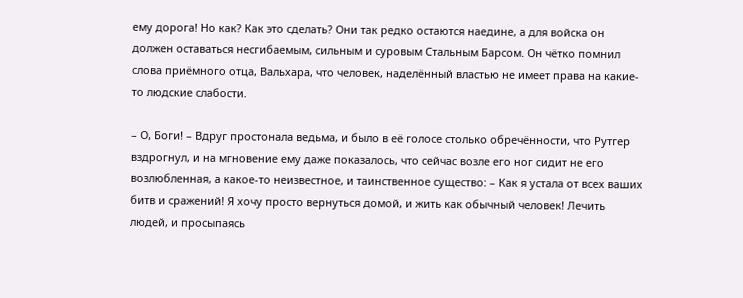ему дорога! Но как? Как это сделать? Они так редко остаются наедине, а для войска он должен оставаться несгибаемым, сильным и суровым Стальным Барсом. Он чётко помнил слова приёмного отца, Вальхара, что человек, наделённый властью не имеет права на какие-то людские слабости.

– О, Боги! – Вдруг простонала ведьма, и было в её голосе столько обречённости, что Рутгер вздрогнул, и на мгновение ему даже показалось, что сейчас возле его ног сидит не его возлюбленная, а какое-то неизвестное, и таинственное существо: – Как я устала от всех ваших битв и сражений! Я хочу просто вернуться домой, и жить как обычный человек! Лечить людей, и просыпаясь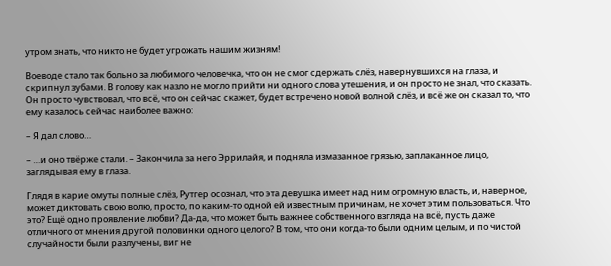утром знать, что никто не будет угрожать нашим жизням!

Воеводе стало так больно за любимого человечка, что он не смог сдержать слёз, навернувшихся на глаза, и скрипнул зубами. В голову как назло не могло прийти ни одного слова утешения, и он просто не знал, что сказать. Он просто чувствовал, что всё, что он сейчас скажет, будет встречено новой волной слёз, и всё же он сказал то, что ему казалось сейчас наиболее важно:

– Я дал слово…

– …и оно твёрже стали. – Закончила за него Эррилайя, и подняла измазанное грязью, заплаканное лицо, заглядывая ему в глаза.

Глядя в карие омуты полные слёз, Рутгер осознал, что эта девушка имеет над ним огромную власть, и, наверное, может диктовать свою волю, просто, по каким-то одной ей известным причинам, не хочет этим пользоваться. Что это? Ещё одно проявление любви? Да-да, что может быть важнее собственного взгляда на всё, пусть даже отличного от мнения другой половинки одного целого? В том, что они когда-то были одним целым, и по чистой случайности были разлучены, виг не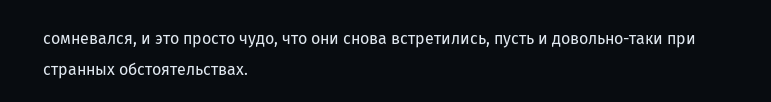сомневался, и это просто чудо, что они снова встретились, пусть и довольно-таки при странных обстоятельствах.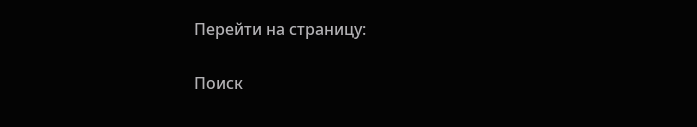Перейти на страницу:

Поиск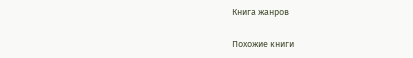Книга жанров

Похожие книги